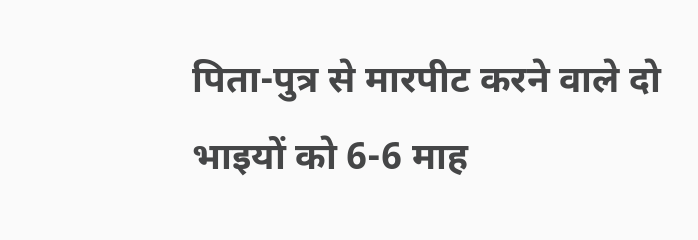पिता-पुत्र से मारपीट करने वाले दो भाइयों को 6-6 माह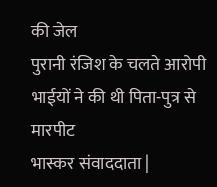की जेल
पुरानी रंजिश के चलते आरोपी भाईयों ने की थी पिता-पुत्र से मारपीट
भास्कर संवाददाता |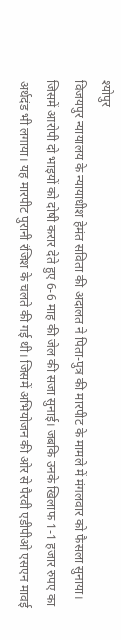श्योपुर
विजयपुर न्यायालय के न्यायाधीश हेमंत सविता की अदालत ने पिता-पुत्र की मारपीट के मामले में मंगलवार को फैसला सुनाया। जिसमें आरोपी दो भाइयों को दोषी करार देते हुए 6-6 माह की जेल की सजा सुनाई। जबकि उनके खिलाफ 1-1 हजार रुपए का अर्थदंड भी लगाया। यह मारपीट पुरानी रंजिश के चलते की गई थी। जिसमें अभियोजन की ओर से पैरवी एडीपीओ एसएन मावई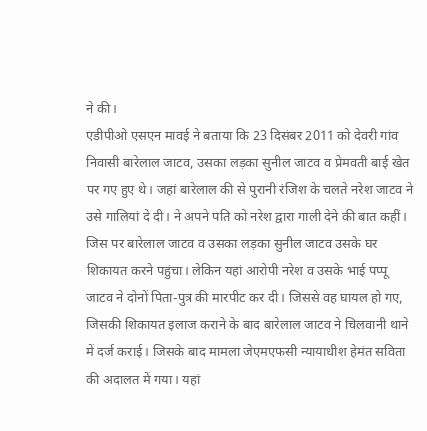ने की।
एडीपीओ एसएन मावई ने बताया कि 23 दिसंबर 2011 को देवरी गांव निवासी बारेलाल जाटव, उसका लड़का सुनील जाटव व प्रेमवती बाई खेत पर गए हुए थे। जहां बारेलाल की से पुरानी रंजिश के चलते नरेश जाटव ने उसे गालियां दे दी। ने अपने पति को नरेश द्वारा गाली देने की बात कहीं। जिस पर बारेलाल जाटव व उसका लड़का सुनील जाटव उसके घर शिकायत करने पहुंचा। लेकिन यहां आरोपी नरेश व उसके भाई पप्पू जाटव ने दोनों पिता-पुत्र की मारपीट कर दी। जिससे वह घायल हो गए, जिसकी शिकायत इलाज कराने के बाद बारेलाल जाटव ने चिलवानी थाने में दर्ज कराई। जिसके बाद मामला जेएमएफसी न्यायाधीश हेमंत सविता की अदालत में गया। यहां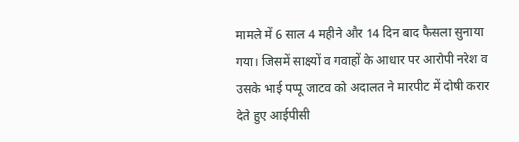मामले में 6 साल 4 महीने और 14 दिन बाद फैसला सुनाया गया। जिसमें साक्ष्यों व गवाहों के आधार पर आरोपी नरेश व उसके भाई पप्पू जाटव को अदालत ने मारपीट में दोषी करार देते हुए आईपीसी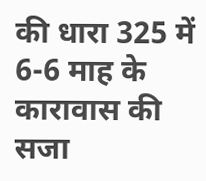की धारा 325 में 6-6 माह के कारावास की सजा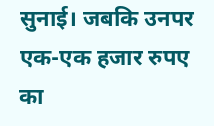सुनाई। जबकि उनपर एक-एक हजार रुपए का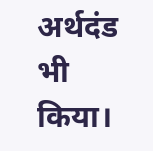अर्थदंड भी किया।